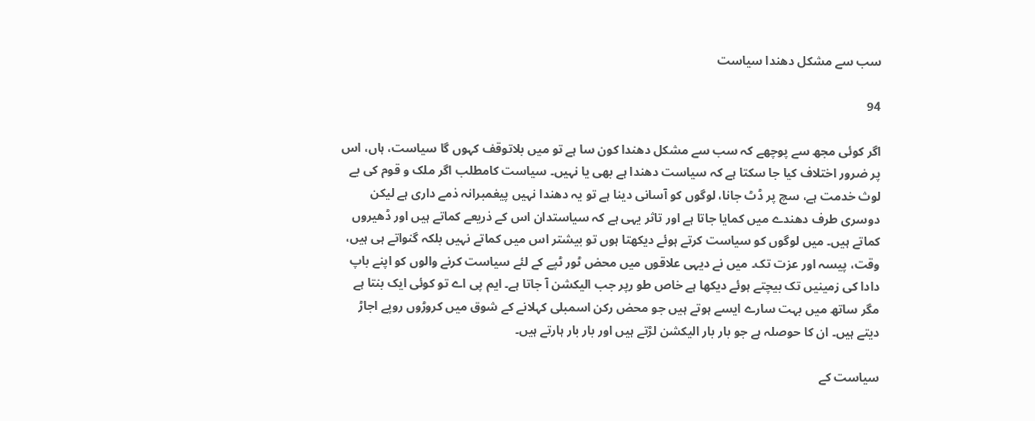سب سے مشکل دھندا سیاست

94

اگر کوئی مجھ سے پوچھے کہ سب سے مشکل دھندا کون سا ہے تو میں بلاتوقف کہوں گا سیاست، ہاں، اس پر ضرور اختلاف کیا جا سکتا ہے کہ سیاست دھندا ہے بھی یا نہیں۔ سیاست کامطلب اگر ملک و قوم کی بے لوث خدمت ہے، سچ پر ڈٹ جانا، لوگوں کو آسانی دینا ہے تو یہ دھندا نہیں پیغمبرانہ ذمے داری ہے لیکن دوسری طرف دھندے میں کمایا جاتا ہے اور تاثر یہی ہے کہ سیاستدان اس کے ذریعے کماتے ہیں اور ڈھیروں کماتے ہیں۔ میں لوگوں کو سیاست کرتے ہوئے دیکھتا ہوں تو بیشتر اس میں کماتے نہیں بلکہ گنواتے ہی ہیں، وقت، پیسہ اور عزت تک۔ میں نے دیہی علاقوں میں محض ٹور ٹپے کے لئے سیاست کرنے والوں کو اپنے باپ دادا کی زمینیں تک بیچتے ہوئے دیکھا ہے خاص طو رپر جب الیکشن آ جاتا ہے۔ ایم پی اے تو کوئی ایک بنتا ہے مگر ساتھ میں بہت سارے ایسے ہوتے ہیں جو محض رکن اسمبلی کہلانے کے شوق میں کروڑوں روپے اجاڑ دیتے ہیں۔ ان کا حوصلہ ہے جو بار بار الیکشن لڑتے ہیں اور بار بار ہارتے ہیں۔

سیاست کے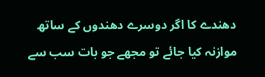دھندے کا اگر دوسرے دھندوں کے ساتھ موازنہ کیا جائے تو مجھے جو بات سب سے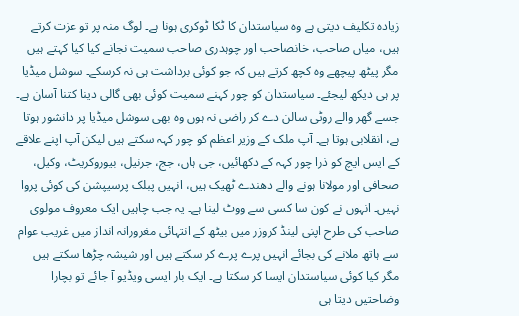زیادہ تکلیف دیتی ہے وہ سیاستدان کا ٹکا ٹوکری ہونا ہے۔ لوگ منہ پر تو عزت کرتے ہیں، میاں صاحب، خانصاحب اور چوہدری صاحب سمیت نجانے کیا کیا کہتے ہیں مگر پیٹھ پیچھے وہ کچھ کرتے ہیں کہ جو کوئی برداشت ہی نہ کرسکے۔ سوشل میڈیا پر ہی دیکھ لیجئے۔ سیاستدان کو چور کہنے سمیت کوئی بھی گالی دینا کتنا آسان ہے۔ جسے گھر والے روٹی سالن دے کر راضی نہ ہوں وہ بھی سوشل میڈیا پر دانشور ہوتا ہے، انقلابی ہوتا ہے۔ آپ ملک کے وزیر اعظم کو چور کہہ سکتے ہیں لیکن آپ اپنے علاقے کے ایس ایچ کو ذرا چور کہہ کے دکھائیں، جی ہاں، جج، جرنیل، بیوروکریٹ، وکیل، صحافی اور مولانا ہونے والے دھندے ٹھیک ہیں، انہیں پبلک پرسیپشن کی کوئی پروا نہیں۔ انہوں نے کون سا کسی سے ووٹ لینا ہے۔ یہ جب چاہیں ایک معروف مولوی صاحب کی طرح اپنی لینڈ کروزر میں بیٹھ کے انتہائی مغرورانہ انداز میں غریب عوام سے ہاتھ ملانے کی بجائے انہیں پرے پرے کر سکتے ہیں اور شیشہ چڑھا سکتے ہیں مگر کیا کوئی سیاستدان ایسا کر سکتا ہے۔ ایک بار ایسی ویڈیو آ جائے تو بچارا وضاحتیں دیتا ہی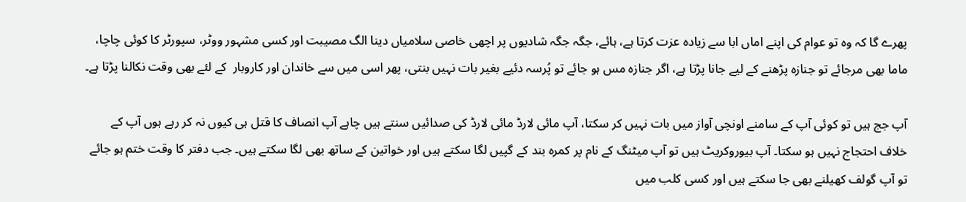پھرے گا کہ وہ تو عوام کی اپنے اماں ابا سے زیادہ عزت کرتا ہے، ہائے، جگہ جگہ شادیوں پر اچھی خاصی سلامیاں دینا الگ مصیبت اور کسی مشہور ووٹر، سپورٹر کا کوئی چاچا، ماما بھی مرجائے تو جنازہ پڑھنے کے لیے جانا پڑتا ہے، اگر جنازہ مس ہو جائے تو پُرسہ دئیے بغیر بات نہیں بنتی، پھر اسی میں سے خاندان اور کاروبار  کے لئے بھی وقت نکالنا پڑتا ہے۔

آپ جج ہیں تو کوئی آپ کے سامنے اونچی آواز میں بات نہیں کر سکتا، آپ مائی لارڈ مائی لارڈ کی صدائیں سنتے ہیں چاہے آپ انصاف کا قتل ہی کیوں نہ کر رہے ہوں آپ کے خلاف احتجاج نہیں ہو سکتا۔ آپ بیوروکریٹ ہیں تو آپ میٹنگ کے نام پر کمرہ بند کے گپیں لگا سکتے ہیں اور خواتین کے ساتھ بھی لگا سکتے ہیں۔ جب دفتر کا وقت ختم ہو جائے تو آپ گولف کھیلنے بھی جا سکتے ہیں اور کسی کلب میں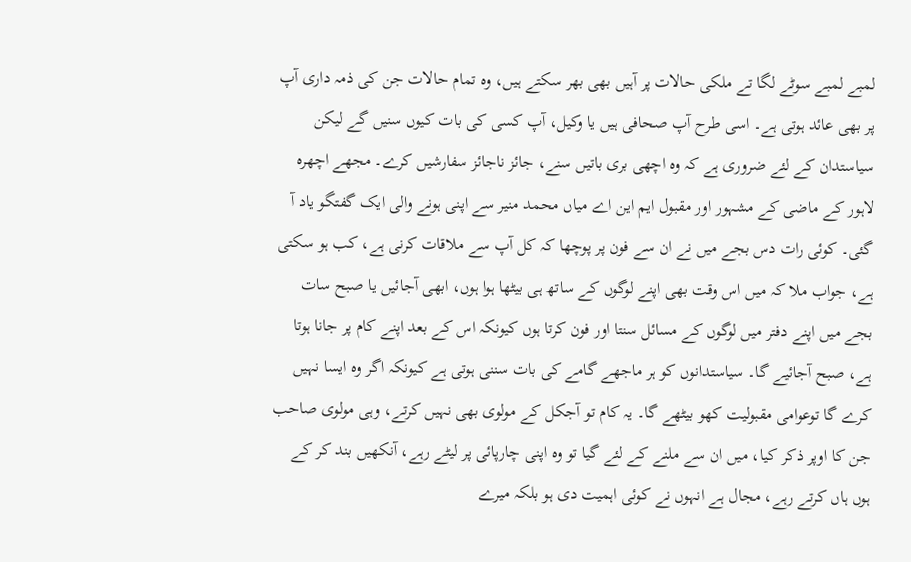لمبے لمبے سوٹے لگا تے ملکی حالات پر آہیں بھی بھر سکتے ہیں، وہ تمام حالات جن کی ذمہ داری آپ پر بھی عائد ہوتی ہے۔ اسی طرح آپ صحافی ہیں یا وکیل، آپ کسی کی بات کیوں سنیں گے لیکن سیاستدان کے لئے ضروری ہے کہ وہ اچھی بری باتیں سنے، جائز ناجائز سفارشیں کرے۔ مجھے اچھرہ لاہور کے ماضی کے مشہور اور مقبول ایم این اے میاں محمد منیر سے اپنی ہونے والی ایک گفتگو یاد آ گئی۔ کوئی رات دس بجے میں نے ان سے فون پر پوچھا کہ کل آپ سے ملاقات کرنی ہے، کب ہو سکتی ہے، جواب ملا کہ میں اس وقت بھی اپنے لوگوں کے ساتھ ہی بیٹھا ہوا ہوں، ابھی آجائیں یا صبح سات بجے میں اپنے دفتر میں لوگوں کے مسائل سنتا اور فون کرتا ہوں کیونکہ اس کے بعد اپنے کام پر جانا ہوتا ہے، صبح آجائیے گا۔ سیاستدانوں کو ہر ماجھے گامے کی بات سننی ہوتی ہے کیونکہ اگر وہ ایسا نہیں کرے گا توعوامی مقبولیت کھو بیٹھے گا۔ یہ کام تو آجکل کے مولوی بھی نہیں کرتے، وہی مولوی صاحب جن کا اوپر ذکر کیا، میں ان سے ملنے کے لئے گیا تو وہ اپنی چارپائی پر لیٹے رہے، آنکھیں بند کر کے ہوں ہاں کرتے رہے، مجال ہے انہوں نے کوئی اہمیت دی ہو بلکہ میرے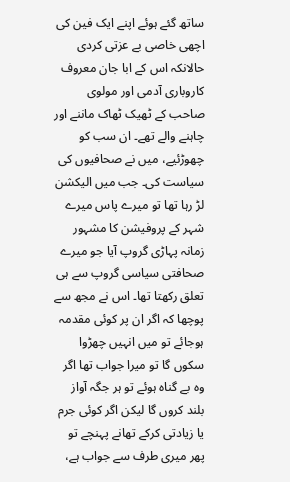ساتھ گئے ہوئے اپنے ایک فین کی اچھی خاصی بے عزتی کردی حالانکہ اس کے ابا جان معروف کاروباری آدمی اور مولوی صاحب کے ٹھیک ٹھاک ماننے اور چاہنے والے تھے۔ ان سب کو چھوڑئیے، میں نے صحافیوں کی سیاست کی۔ جب میں الیکشن لڑ رہا تھا تو میرے پاس میرے شہر کے پروفیشن کا مشہور زمانہ پہاڑی گروپ آیا جو میرے صحافتی سیاسی گروپ سے ہی تعلق رکھتا تھا۔ اس نے مجھ سے پوچھا کہ اگر ان پر کوئی مقدمہ ہوجائے تو میں انہیں چھڑوا سکوں گا تو میرا جواب تھا اگر وہ بے گناہ ہوئے تو ہر جگہ آواز بلند کروں گا لیکن اگر کوئی جرم یا زیادتی کرکے تھانے پہنچے تو پھر میری طرف سے جواب ہے،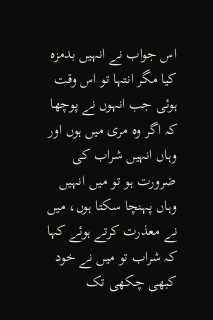اس جواب نے انہیں بدمزہ کیا مگر انتہا تو اس وقت ہوئی جب انہوں نے پوچھا کہ اگر وہ مری میں ہوں اور وہاں انہیں شراب کی ضرورت ہو تو میں انہیں وہاں پہنچا سکتا ہوں، میں نے معذرت کرتے ہوئے کہا کہ شراب تو میں نے خود کبھی چکھی تک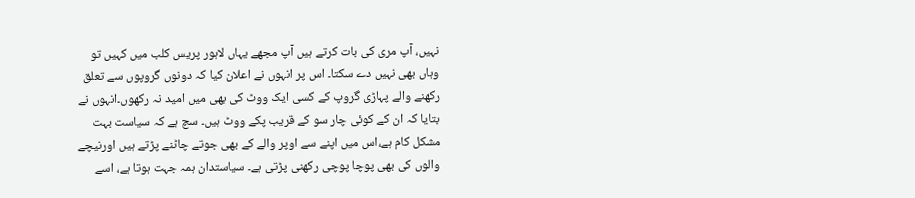نہیں، آپ مری کی بات کرتے ہیں آپ مجھے یہاں لاہور پریس کلب میں کہیں تو وہاں بھی نہیں دے سکتا۔ اس پر انہوں نے اعلان کیا کہ دونوں گروپوں سے تعلق رکھنے والے پہاڑی گروپ کے کسی ایک ووٹ کی بھی میں امید نہ رکھوں۔انہوں نے بتایا کہ ان کے کوئی چار سو کے قریب پکے ووٹ ہیں۔ سچ ہے کہ سیاست بہت مشکل کام ہے،اس میں اپنے سے اوپر والے کے بھی جوتے چاٹنے پڑتے ہیں اورنیچے والوں کی بھی پوچا پوچی رکھنی پڑتی ہے۔ سیاستدان ہمہ جہت ہوتا ہے، اسے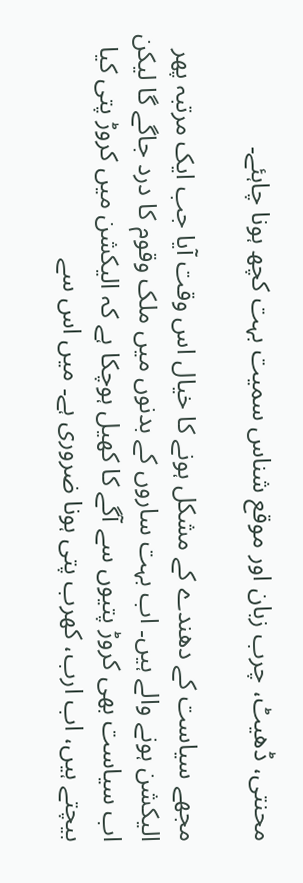محنتی، ڈھیٹ، چرب زبان اور موقع شناس سمیت بہت کچھ ہونا چاہئے۔

مجھے سیاست کے دھندے کے مشکل ہونے کا خیال اس وقت آیا جب ایک مرتبہ پھر الیکشن ہونے والے ہیں۔ اب بہت ساروں کے بدنوں میں ملک وقوم کا درد جاگے گا لیکن اب سیاست بھی کروڑ پتیوں سے آگے کا کھیل ہوچکا ہے کہ الیکشن میں کروڑ پتی کیا بیچتے ہیں، اب ارب، کھرب پتی ہونا ضروری ہے۔ میں اس سے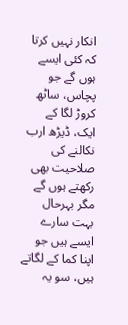انکار نہیں کرتا کہ کئی ایسے ہوں گے جو پچاس، ساٹھ کروڑ لگا کے ایک، ڈیڑھ ارب نکالنے کی صلاحیت بھی رکھتے ہوں گے مگر بہرحال بہت سارے ایسے ہیں جو اپنا کما کے لگاتے ہیں، سو یہ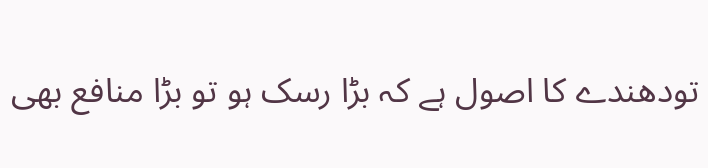تودھندے کا اصول ہے کہ بڑا رسک ہو تو بڑا منافع بھی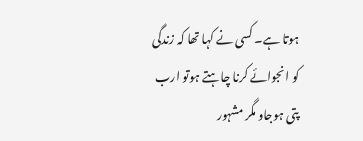ہوتا ہے۔ کسی نے کہا تھا کہ زندگی کو انجوائے کرنا چاہتے ہوتو ارب پتی ہوجاو مگر مشہور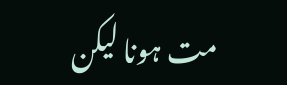مت ہونا لیکن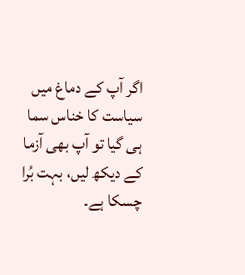اگر آپ کے دماغ میں سیاست کا خناس سما ہی گیا تو آپ بھی آزما کے دیکھ لیں، بہت بُرا چسکا ہے۔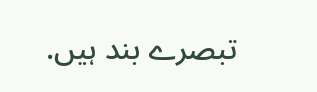تبصرے بند ہیں.